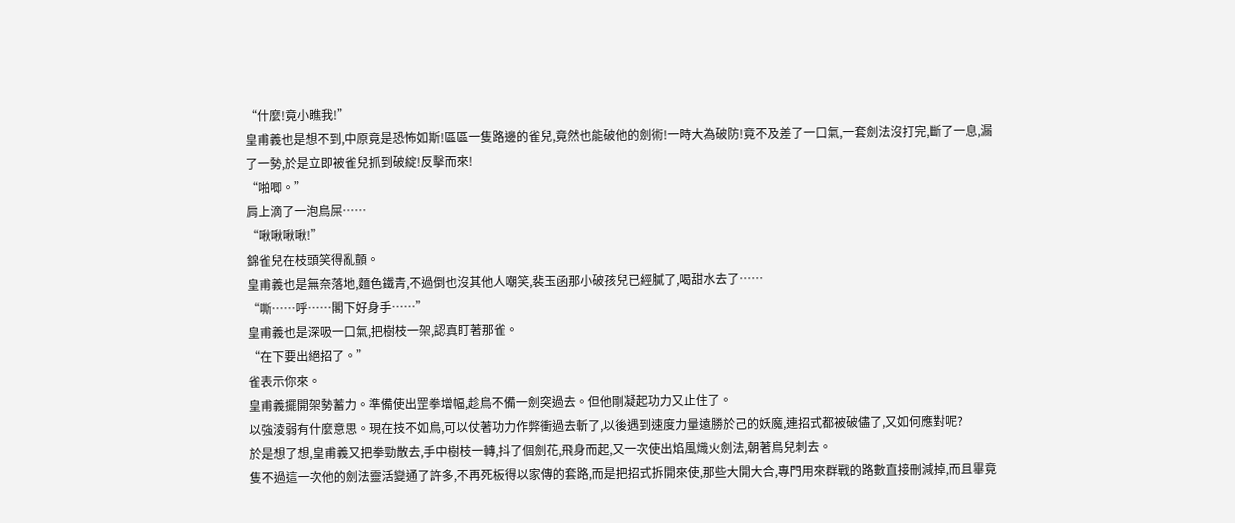“什麼!竟小瞧我!”
皇甫義也是想不到,中原竟是恐怖如斯!區區一隻路邊的雀兒,竟然也能破他的劍術!一時大為破防!竟不及差了一口氣,一套劍法沒打完,斷了一息,漏了一勢,於是立即被雀兒抓到破綻!反擊而來!
“啪唧。”
肩上滴了一泡鳥屎……
“啾啾啾啾!”
錦雀兒在枝頭笑得亂顫。
皇甫義也是無奈落地,麵色鐵青,不過倒也沒其他人嘲笑,裴玉函那小破孩兒已經膩了,喝甜水去了……
“嘶……呼……閣下好身手……”
皇甫義也是深吸一口氣,把樹枝一架,認真盯著那雀。
“在下要出絕招了。”
雀表示你來。
皇甫義擺開架勢蓄力。準備使出罡拳增幅,趁鳥不備一劍突過去。但他剛凝起功力又止住了。
以強淩弱有什麼意思。現在技不如鳥,可以仗著功力作弊衝過去斬了,以後遇到速度力量遠勝於己的妖魔,連招式都被破儘了,又如何應對呢?
於是想了想,皇甫義又把拳勁散去,手中樹枝一轉,抖了個劍花,飛身而起,又一次使出焰風熾火劍法,朝著鳥兒刺去。
隻不過這一次他的劍法靈活變通了許多,不再死板得以家傳的套路,而是把招式拆開來使,那些大開大合,專門用來群戰的路數直接刪減掉,而且畢竟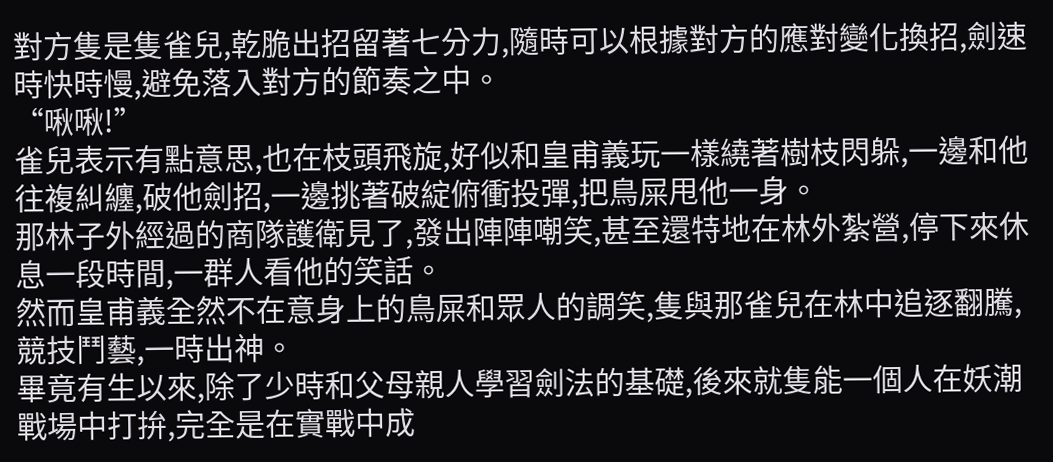對方隻是隻雀兒,乾脆出招留著七分力,隨時可以根據對方的應對變化換招,劍速時快時慢,避免落入對方的節奏之中。
“啾啾!”
雀兒表示有點意思,也在枝頭飛旋,好似和皇甫義玩一樣繞著樹枝閃躲,一邊和他往複糾纏,破他劍招,一邊挑著破綻俯衝投彈,把鳥屎甩他一身。
那林子外經過的商隊護衛見了,發出陣陣嘲笑,甚至還特地在林外紮營,停下來休息一段時間,一群人看他的笑話。
然而皇甫義全然不在意身上的鳥屎和眾人的調笑,隻與那雀兒在林中追逐翻騰,競技鬥藝,一時出神。
畢竟有生以來,除了少時和父母親人學習劍法的基礎,後來就隻能一個人在妖潮戰場中打拚,完全是在實戰中成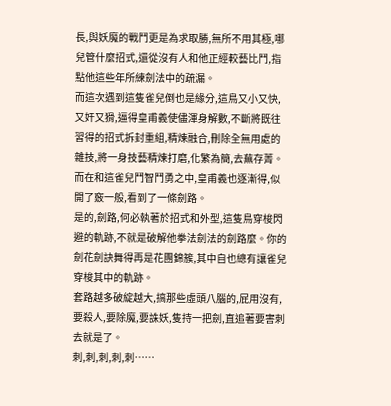長,與妖魔的戰鬥更是為求取勝,無所不用其極,哪兒管什麼招式,還從沒有人和他正經較藝比鬥,指點他這些年所練劍法中的疏漏。
而這次遇到這隻雀兒倒也是緣分,這鳥又小又快,又奸又猾,逼得皇甫義使儘渾身解數,不斷將既往習得的招式拆封重組,精煉融合,刪除全無用處的雜技,將一身技藝精煉打磨,化繁為簡,去蕪存菁。
而在和這雀兒鬥智鬥勇之中,皇甫義也逐漸得,似開了竅一般,看到了一條劍路。
是的,劍路,何必執著於招式和外型,這隻鳥穿梭閃避的軌跡,不就是破解他拳法劍法的劍路麼。你的劍花劍訣舞得再是花團錦簇,其中自也總有讓雀兒穿梭其中的軌跡。
套路越多破綻越大,搞那些虛頭八腦的,屁用沒有,要殺人,要除魔,要誅妖,隻持一把劍,直追著要害刺去就是了。
刺,刺,刺,刺,刺……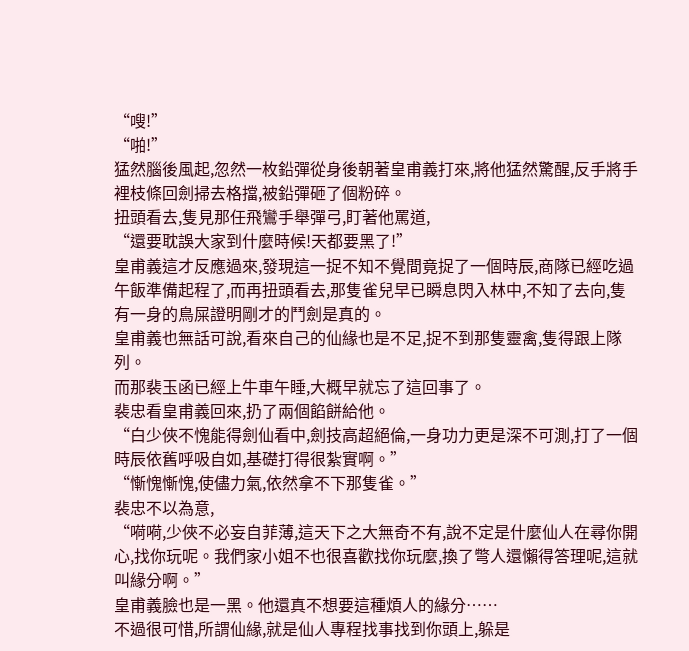“嗖!”
“啪!”
猛然腦後風起,忽然一枚鉛彈從身後朝著皇甫義打來,將他猛然驚醒,反手將手裡枝條回劍掃去格擋,被鉛彈砸了個粉碎。
扭頭看去,隻見那任飛鸞手舉彈弓,盯著他罵道,
“還要耽誤大家到什麼時候!天都要黑了!”
皇甫義這才反應過來,發現這一捉不知不覺間竟捉了一個時辰,商隊已經吃過午飯準備起程了,而再扭頭看去,那隻雀兒早已瞬息閃入林中,不知了去向,隻有一身的鳥屎證明剛才的鬥劍是真的。
皇甫義也無話可說,看來自己的仙緣也是不足,捉不到那隻靈禽,隻得跟上隊列。
而那裴玉函已經上牛車午睡,大概早就忘了這回事了。
裴忠看皇甫義回來,扔了兩個餡餅給他。
“白少俠不愧能得劍仙看中,劍技高超絕倫,一身功力更是深不可測,打了一個時辰依舊呼吸自如,基礎打得很紮實啊。”
“慚愧慚愧,使儘力氣,依然拿不下那隻雀。”
裴忠不以為意,
“嗬嗬,少俠不必妄自菲薄,這天下之大無奇不有,說不定是什麼仙人在尋你開心,找你玩呢。我們家小姐不也很喜歡找你玩麼,換了彆人還懶得答理呢,這就叫緣分啊。”
皇甫義臉也是一黑。他還真不想要這種煩人的緣分……
不過很可惜,所謂仙緣,就是仙人專程找事找到你頭上,躲是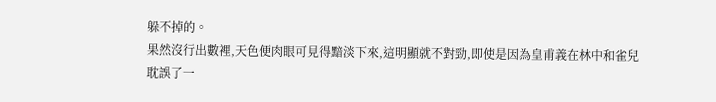躲不掉的。
果然沒行出數裡,天色便肉眼可見得黯淡下來,這明顯就不對勁,即使是因為皇甫義在林中和雀兒耽誤了一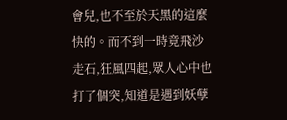會兒,也不至於天黑的這麼快的。而不到一時竟飛沙走石,狂風四起,眾人心中也打了個突,知道是遇到妖孽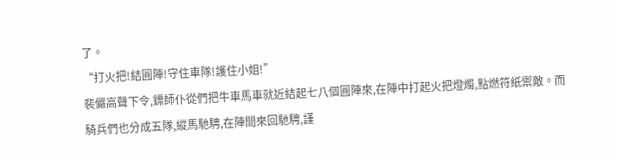了。
“打火把!結圓陣!守住車隊!護住小姐!”
裴儼高聲下令,鏢師仆從們把牛車馬車就近結起七八個圓陣來,在陣中打起火把燈燭,點燃符紙禦敵。而騎兵們也分成五隊,縱馬馳騁,在陣間來回馳騁,謹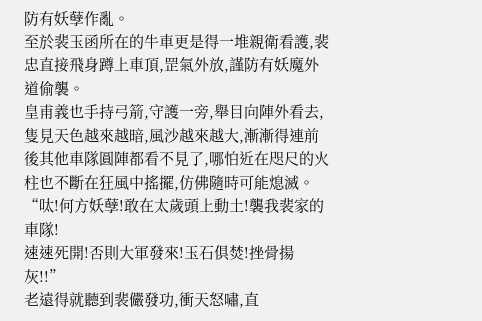防有妖孽作亂。
至於裴玉函所在的牛車更是得一堆親衛看護,裴忠直接飛身蹲上車頂,罡氣外放,謹防有妖魔外道偷襲。
皇甫義也手持弓箭,守護一旁,舉目向陣外看去,隻見天色越來越暗,風沙越來越大,漸漸得連前後其他車隊圓陣都看不見了,哪怕近在咫尺的火柱也不斷在狂風中搖擺,仿佛隨時可能熄滅。
“呔!何方妖孽!敢在太歲頭上動土!襲我裴家的車隊!
速速死開!否則大軍發來!玉石俱焚!挫骨揚灰!!”
老遠得就聽到裴儼發功,衝天怒嘯,直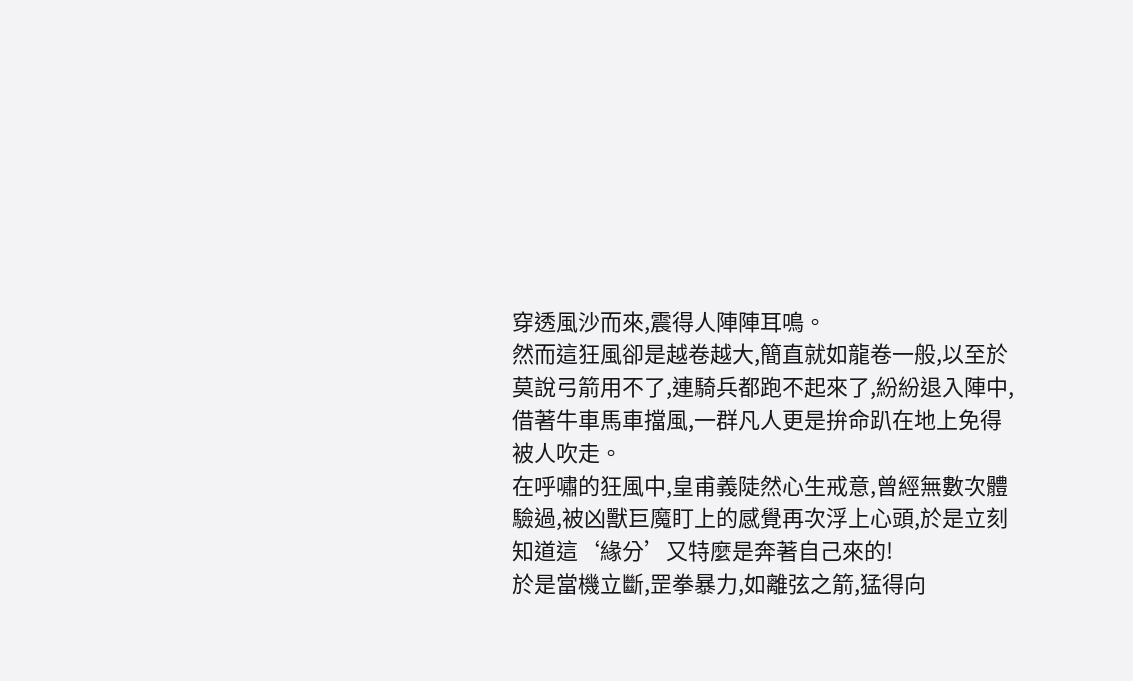穿透風沙而來,震得人陣陣耳鳴。
然而這狂風卻是越卷越大,簡直就如龍卷一般,以至於莫說弓箭用不了,連騎兵都跑不起來了,紛紛退入陣中,借著牛車馬車擋風,一群凡人更是拚命趴在地上免得被人吹走。
在呼嘯的狂風中,皇甫義陡然心生戒意,曾經無數次體驗過,被凶獸巨魔盯上的感覺再次浮上心頭,於是立刻知道這‘緣分’又特麼是奔著自己來的!
於是當機立斷,罡拳暴力,如離弦之箭,猛得向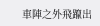車陣之外飛躥出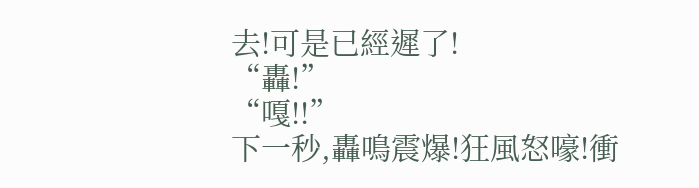去!可是已經遲了!
“轟!”
“嘎!!”
下一秒,轟鳴震爆!狂風怒嚎!衝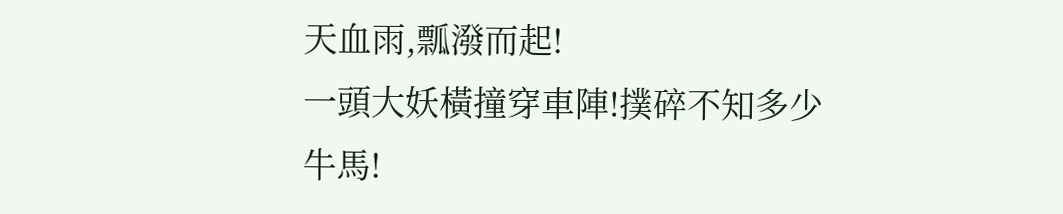天血雨,瓢潑而起!
一頭大妖橫撞穿車陣!撲碎不知多少牛馬!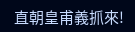直朝皇甫義抓來!